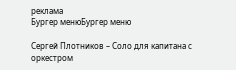реклама
Бургер менюБургер меню

Сергей Плотников – Соло для капитана с оркестром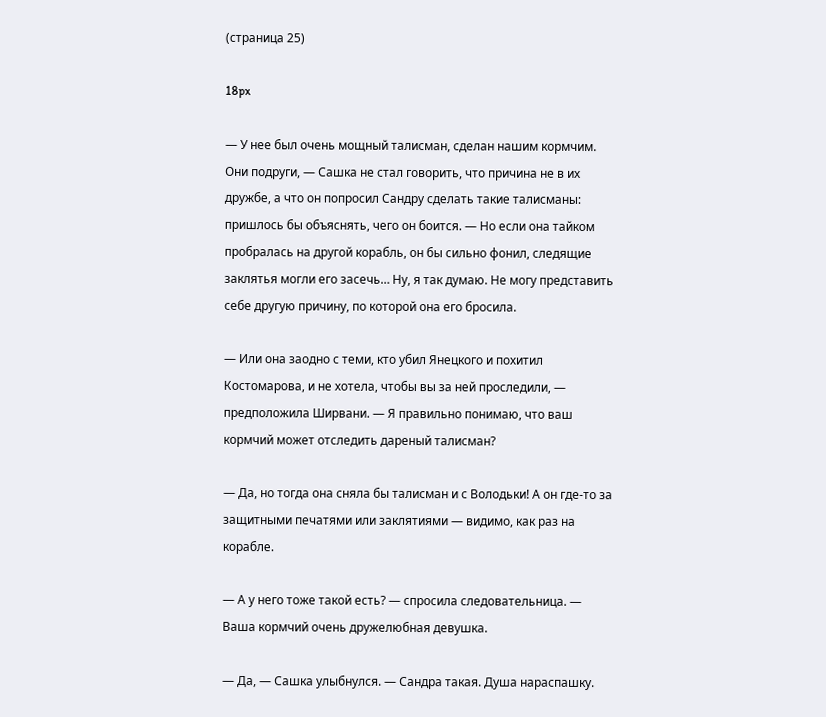(страница 25)

18px

— У нее был очень мощный талисман, сделан нашим кормчим. Они подруги, — Сашка не стал говорить, что причина не в их дружбе, а что он попросил Сандру сделать такие талисманы: пришлось бы объяснять, чего он боится. — Но если она тайком пробралась на другой корабль, он бы сильно фонил, следящие заклятья могли его засечь… Ну, я так думаю. Не могу представить себе другую причину, по которой она его бросила.

— Или она заодно с теми, кто убил Янецкого и похитил Костомарова, и не хотела, чтобы вы за ней проследили, — предположила Ширвани. — Я правильно понимаю, что ваш кормчий может отследить дареный талисман?

— Да, но тогда она сняла бы талисман и с Володьки! А он где-то за защитными печатями или заклятиями — видимо, как раз на корабле.

— А у него тоже такой есть? — спросила следовательница. — Ваша кормчий очень дружелюбная девушка.

— Да, — Сашка улыбнулся. — Сандра такая. Душа нараспашку.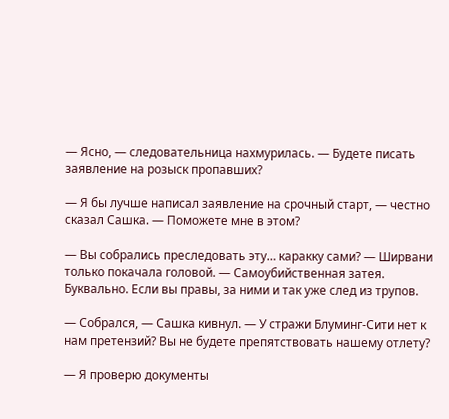— Ясно, — следовательница нахмурилась. — Будете писать заявление на розыск пропавших?

— Я бы лучше написал заявление на срочный старт, — честно сказал Сашка. — Поможете мне в этом?

— Вы собрались преследовать эту… каракку сами? — Ширвани только покачала головой. — Самоубийственная затея. Буквально. Если вы правы, за ними и так уже след из трупов.

— Собрался, — Сашка кивнул. — У стражи Блуминг-Сити нет к нам претензий? Вы не будете препятствовать нашему отлету?

— Я проверю документы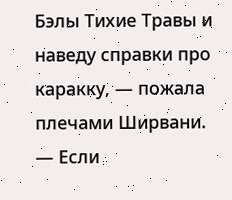Бэлы Тихие Травы и наведу справки про каракку, — пожала плечами Ширвани. — Если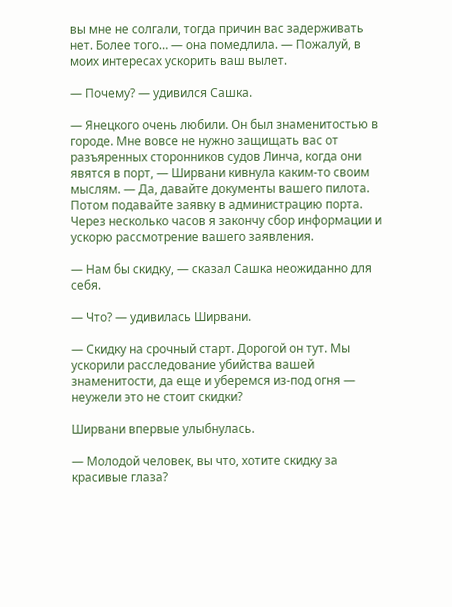вы мне не солгали, тогда причин вас задерживать нет. Более того… — она помедлила. — Пожалуй, в моих интересах ускорить ваш вылет.

— Почему? — удивился Сашка.

— Янецкого очень любили. Он был знаменитостью в городе. Мне вовсе не нужно защищать вас от разъяренных сторонников судов Линча, когда они явятся в порт, — Ширвани кивнула каким-то своим мыслям. — Да, давайте документы вашего пилота. Потом подавайте заявку в администрацию порта. Через несколько часов я закончу сбор информации и ускорю рассмотрение вашего заявления.

— Нам бы скидку, — сказал Сашка неожиданно для себя.

— Что? — удивилась Ширвани.

— Скидку на срочный старт. Дорогой он тут. Мы ускорили расследование убийства вашей знаменитости, да еще и уберемся из-под огня — неужели это не стоит скидки?

Ширвани впервые улыбнулась.

— Молодой человек, вы что, хотите скидку за красивые глаза?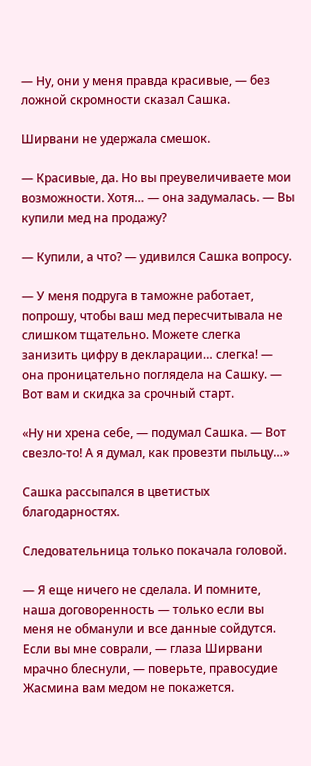— Ну, они у меня правда красивые, — без ложной скромности сказал Сашка.

Ширвани не удержала смешок.

— Красивые, да. Но вы преувеличиваете мои возможности. Хотя… — она задумалась. — Вы купили мед на продажу?

— Купили, а что? — удивился Сашка вопросу.

— У меня подруга в таможне работает, попрошу, чтобы ваш мед пересчитывала не слишком тщательно. Можете слегка занизить цифру в декларации… слегка! — она проницательно поглядела на Сашку. — Вот вам и скидка за срочный старт.

«Ну ни хрена себе, — подумал Сашка. — Вот свезло-то! А я думал, как провезти пыльцу…»

Сашка рассыпался в цветистых благодарностях.

Следовательница только покачала головой.

— Я еще ничего не сделала. И помните, наша договоренность — только если вы меня не обманули и все данные сойдутся. Если вы мне соврали, — глаза Ширвани мрачно блеснули, — поверьте, правосудие Жасмина вам медом не покажется.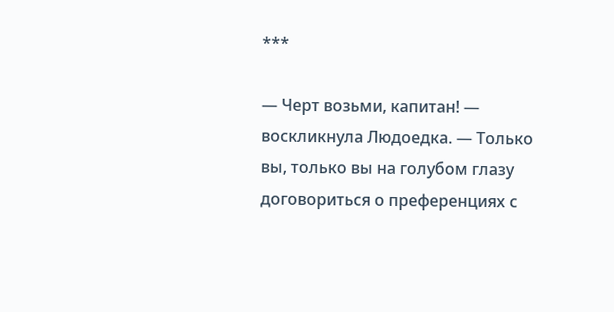***

— Черт возьми, капитан! — воскликнула Людоедка. — Только вы, только вы на голубом глазу договориться о преференциях с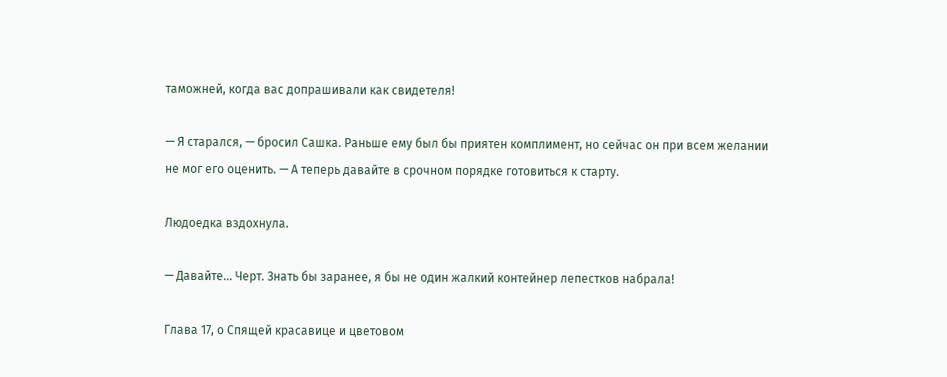таможней, когда вас допрашивали как свидетеля!

— Я старался, — бросил Сашка. Раньше ему был бы приятен комплимент, но сейчас он при всем желании не мог его оценить. — А теперь давайте в срочном порядке готовиться к старту.

Людоедка вздохнула.

— Давайте… Черт. Знать бы заранее, я бы не один жалкий контейнер лепестков набрала!

Глава 17, о Спящей красавице и цветовом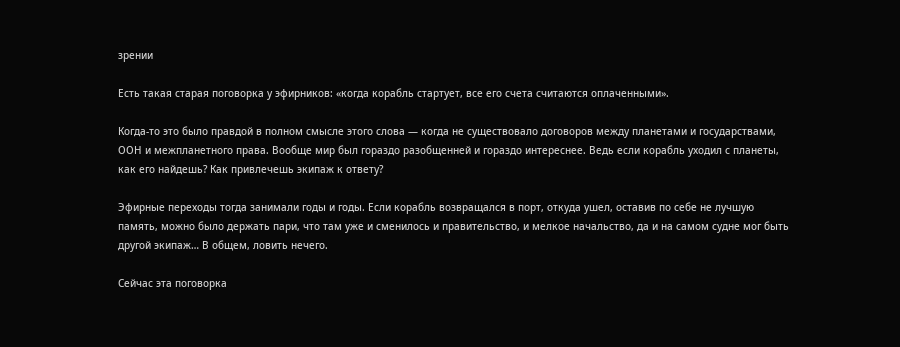зрении

Есть такая старая поговорка у эфирников: «когда корабль стартует, все его счета считаются оплаченными».

Когда-то это было правдой в полном смысле этого слова — когда не существовало договоров между планетами и государствами, ООН и межпланетного права. Вообще мир был гораздо разобщенней и гораздо интереснее. Ведь если корабль уходил с планеты, как его найдешь? Как привлечешь экипаж к ответу?

Эфирные переходы тогда занимали годы и годы. Если корабль возвращался в порт, откуда ушел, оставив по себе не лучшую память, можно было держать пари, что там уже и сменилось и правительство, и мелкое начальство, да и на самом судне мог быть другой экипаж… В общем, ловить нечего.

Сейчас эта поговорка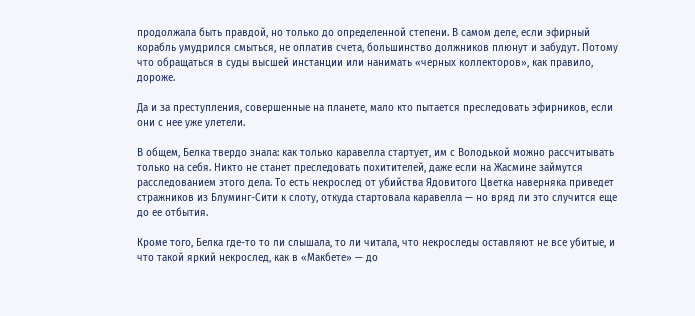продолжала быть правдой, но только до определенной степени. В самом деле, если эфирный корабль умудрился смыться, не оплатив счета, большинство должников плюнут и забудут. Потому что обращаться в суды высшей инстанции или нанимать «черных коллекторов», как правило, дороже.

Да и за преступления, совершенные на планете, мало кто пытается преследовать эфирников, если они с нее уже улетели.

В общем, Белка твердо знала: как только каравелла стартует, им с Володькой можно рассчитывать только на себя. Никто не станет преследовать похитителей, даже если на Жасмине займутся расследованием этого дела. То есть некрослед от убийства Ядовитого Цветка наверняка приведет стражников из Блуминг-Сити к слоту, откуда стартовала каравелла — но вряд ли это случится еще до ее отбытия.

Кроме того, Белка где-то то ли слышала, то ли читала, что некроследы оставляют не все убитые, и что такой яркий некрослед, как в «Макбете» — до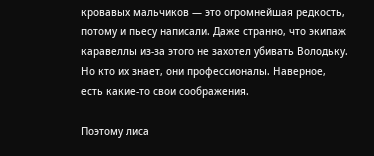кровавых мальчиков — это огромнейшая редкость, потому и пьесу написали. Даже странно, что экипаж каравеллы из-за этого не захотел убивать Володьку. Но кто их знает, они профессионалы. Наверное, есть какие-то свои соображения.

Поэтому лиса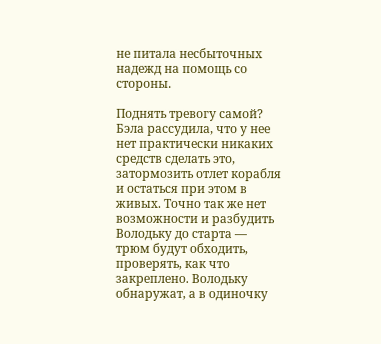не питала несбыточных надежд на помощь со стороны.

Поднять тревогу самой? Бэла рассудила, что у нее нет практически никаких средств сделать это, затормозить отлет корабля и остаться при этом в живых. Точно так же нет возможности и разбудить Володьку до старта — трюм будут обходить, проверять, как что закреплено. Володьку обнаружат, а в одиночку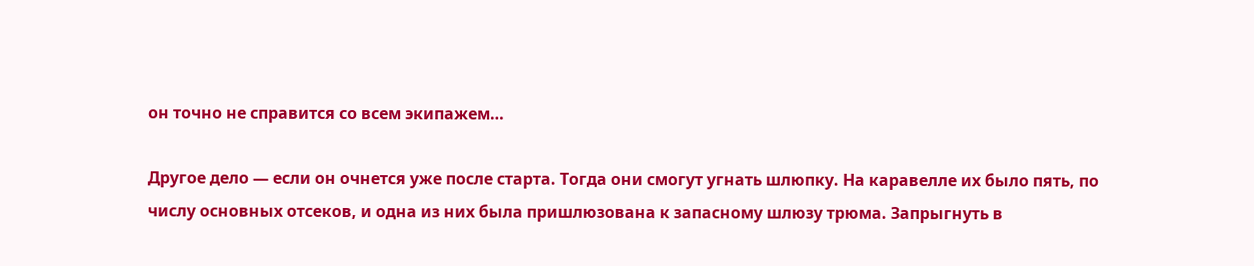он точно не справится со всем экипажем…

Другое дело — если он очнется уже после старта. Тогда они смогут угнать шлюпку. На каравелле их было пять, по числу основных отсеков, и одна из них была пришлюзована к запасному шлюзу трюма. Запрыгнуть в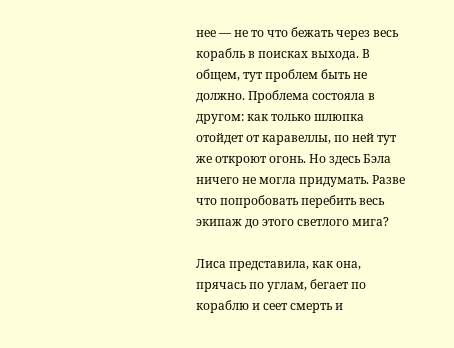нее — не то что бежать через весь корабль в поисках выхода. В общем, тут проблем быть не должно. Проблема состояла в другом: как только шлюпка отойдет от каравеллы, по ней тут же откроют огонь. Но здесь Бэла ничего не могла придумать. Разве что попробовать перебить весь экипаж до этого светлого мига?

Лиса представила, как она, прячась по углам, бегает по кораблю и сеет смерть и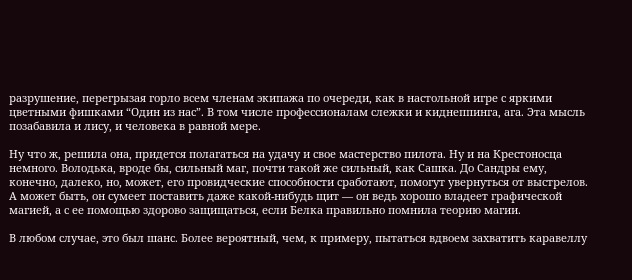разрушение, перегрызая горло всем членам экипажа по очереди, как в настольной игре с яркими цветными фишками “Один из нас”. В том числе профессионалам слежки и киднеппинга, ага. Эта мысль позабавила и лису, и человека в равной мере.

Ну что ж, решила она, придется полагаться на удачу и свое мастерство пилота. Ну и на Крестоносца немного. Володька, вроде бы, сильный маг, почти такой же сильный, как Сашка. До Сандры ему, конечно, далеко, но, может, его провидческие способности сработают, помогут увернуться от выстрелов. А может быть, он сумеет поставить даже какой-нибудь щит — он ведь хорошо владеет графической магией, а с ее помощью здорово защищаться, если Белка правильно помнила теорию магии.

В любом случае, это был шанс. Более вероятный, чем, к примеру, пытаться вдвоем захватить каравеллу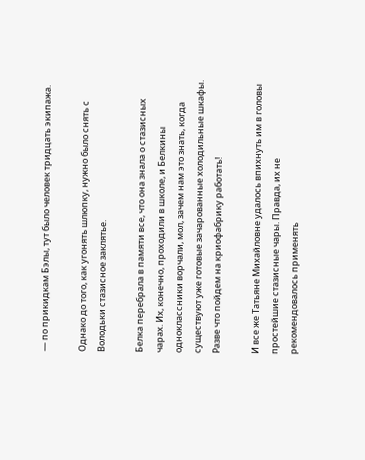— по прикидкам Бэлы, тут было человек тридцать экипажа.

Однако до того, как угонять шлюпку, нужно было снять с Володьки стазисное заклятье.

Белка перебрала в памяти все, что она знала о стазисных чарах. Их, конечно, проходили в школе, и Белкины одноклассники ворчали, мол, зачем нам это знать, когда существуют уже готовые зачарованные холодильные шкафы. Разве что пойдем на криофабрику работать!

И все же Татьяне Михайловне удалось впихнуть им в головы простейшие стазисные чары. Правда, их не рекомендовалось применять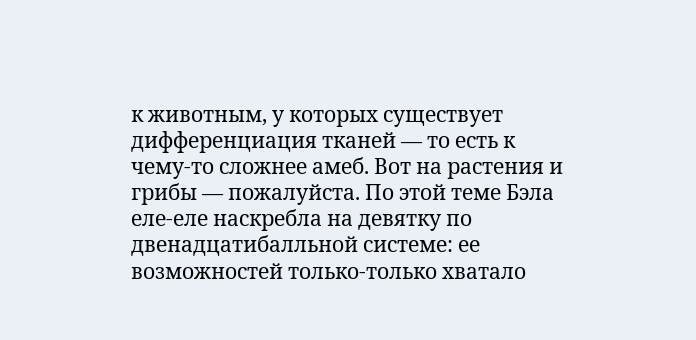к животным, у которых существует дифференциация тканей — то есть к чему-то сложнее амеб. Вот на растения и грибы — пожалуйста. По этой теме Бэла еле-еле наскребла на девятку по двенадцатибалльной системе: ее возможностей только-только хватало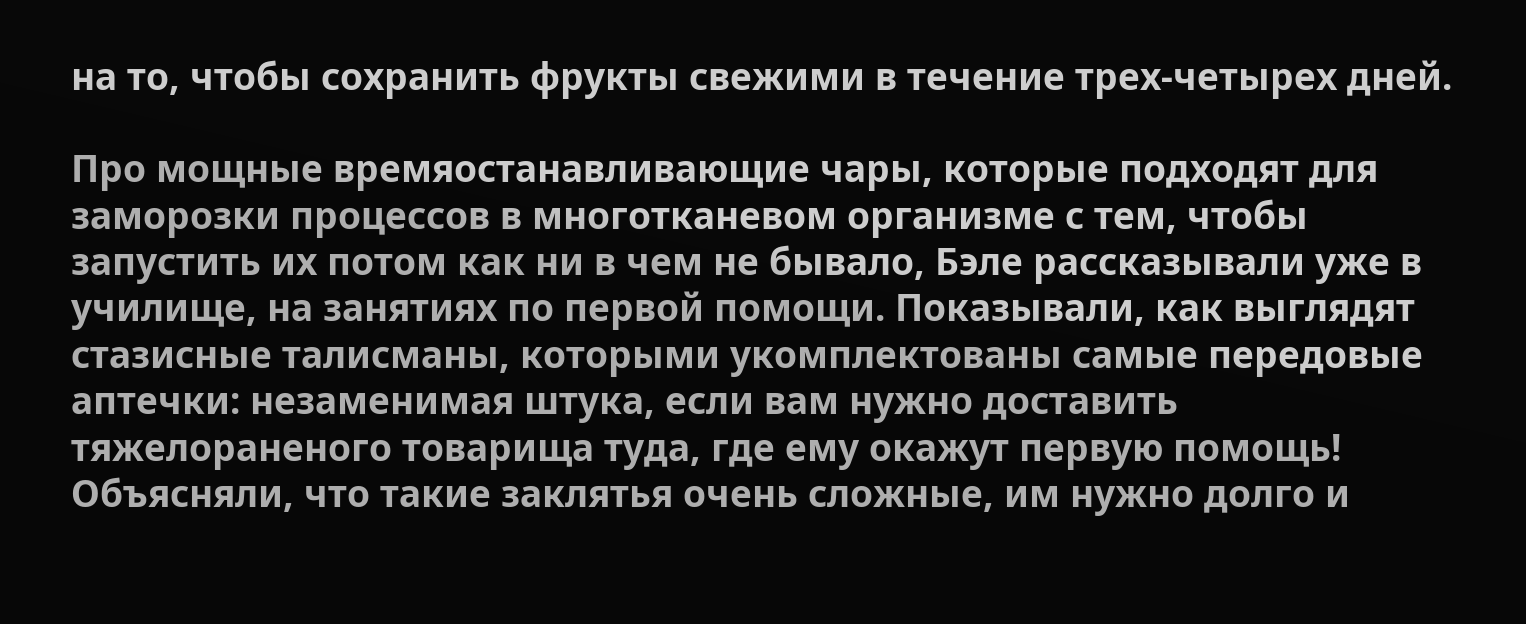на то, чтобы сохранить фрукты свежими в течение трех-четырех дней.

Про мощные времяостанавливающие чары, которые подходят для заморозки процессов в многотканевом организме с тем, чтобы запустить их потом как ни в чем не бывало, Бэле рассказывали уже в училище, на занятиях по первой помощи. Показывали, как выглядят стазисные талисманы, которыми укомплектованы самые передовые аптечки: незаменимая штука, если вам нужно доставить тяжелораненого товарища туда, где ему окажут первую помощь! Объясняли, что такие заклятья очень сложные, им нужно долго и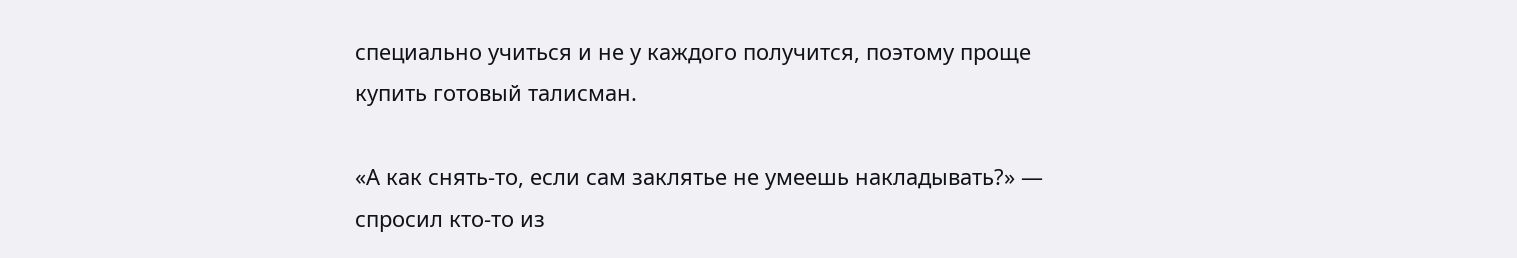специально учиться и не у каждого получится, поэтому проще купить готовый талисман.

«А как снять-то, если сам заклятье не умеешь накладывать?» — спросил кто-то из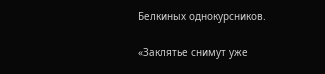Белкиных однокурсников.

«Заклятье снимут уже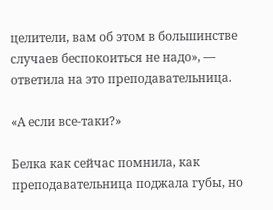целители, вам об этом в большинстве случаев беспокоиться не надо», — ответила на это преподавательница.

«А если все-таки?»

Белка как сейчас помнила, как преподавательница поджала губы, но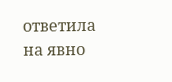ответила на явно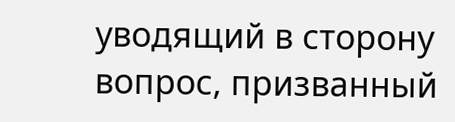уводящий в сторону вопрос, призванный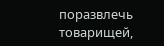поразвлечь товарищей,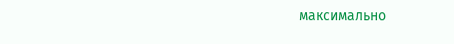максимально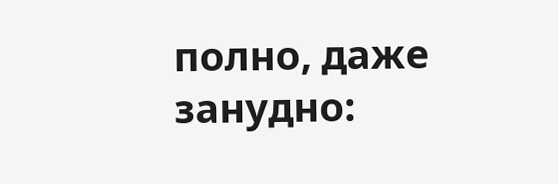полно, даже занудно: